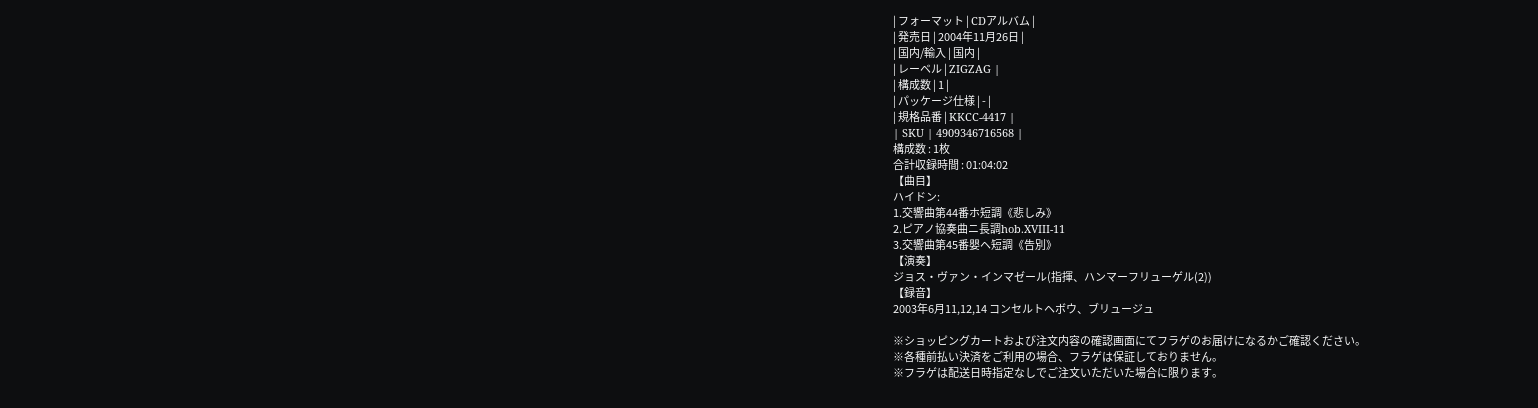| フォーマット | CDアルバム |
| 発売日 | 2004年11月26日 |
| 国内/輸入 | 国内 |
| レーベル | ZIGZAG |
| 構成数 | 1 |
| パッケージ仕様 | - |
| 規格品番 | KKCC-4417 |
| SKU | 4909346716568 |
構成数 : 1枚
合計収録時間 : 01:04:02
【曲目】
ハイドン:
1.交響曲第44番ホ短調《悲しみ》
2.ピアノ協奏曲ニ長調hob.XVIII-11
3.交響曲第45番嬰ヘ短調《告別》
【演奏】
ジョス・ヴァン・インマゼール(指揮、ハンマーフリューゲル(2))
【録音】
2003年6月11,12,14 コンセルトヘボウ、ブリュージュ

※ショッピングカートおよび注文内容の確認画面にてフラゲのお届けになるかご確認ください。
※各種前払い決済をご利用の場合、フラゲは保証しておりません。
※フラゲは配送日時指定なしでご注文いただいた場合に限ります。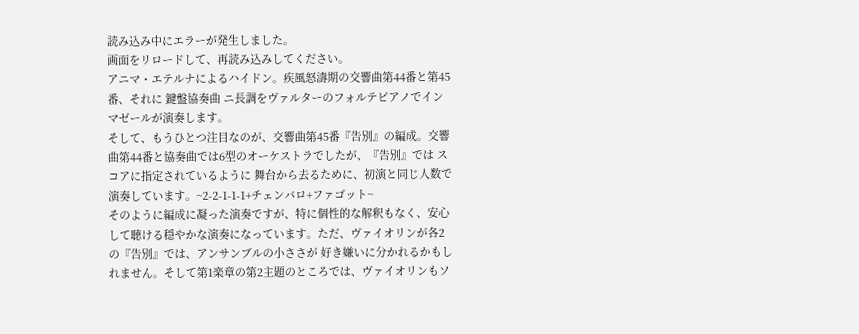読み込み中にエラーが発生しました。
画面をリロードして、再読み込みしてください。
アニマ・エテルナによるハイドン。疾風怒濤期の交響曲第44番と第45番、それに 鍵盤協奏曲 ニ長調をヴァルターのフォルテピアノでインマゼールが演奏します。
そして、もうひとつ注目なのが、交響曲第45番『告別』の編成。交響曲第44番と協奏曲では6型のオーケストラでしたが、『告別』では スコアに指定されているように 舞台から去るために、初演と同じ人数で演奏しています。~2-2-1-1-1+チェンバロ+ファゴット~
そのように編成に凝った演奏ですが、特に個性的な解釈もなく、安心して聴ける穏やかな演奏になっています。ただ、ヴァイオリンが各2の『告別』では、アンサンブルの小ささが 好き嫌いに分かれるかもしれません。そして第1楽章の第2主題のところでは、ヴァイオリンもソ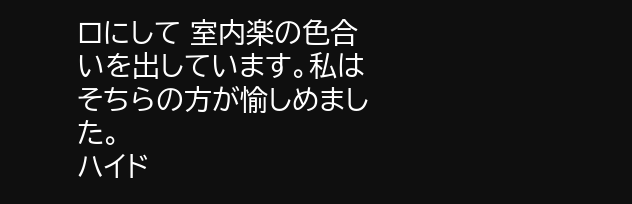ロにして 室内楽の色合いを出しています。私は そちらの方が愉しめました。
ハイド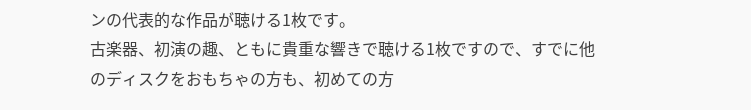ンの代表的な作品が聴ける1枚です。
古楽器、初演の趣、ともに貴重な響きで聴ける1枚ですので、すでに他のディスクをおもちゃの方も、初めての方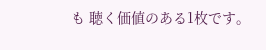も 聴く価値のある1枚です。